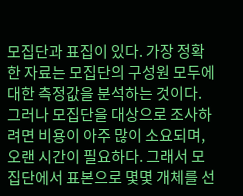모집단과 표집이 있다. 가장 정확한 자료는 모집단의 구성원 모두에 대한 측정값을 분석하는 것이다. 그러나 모집단을 대상으로 조사하려면 비용이 아주 많이 소요되며, 오랜 시간이 필요하다. 그래서 모집단에서 표본으로 몇몇 개체를 선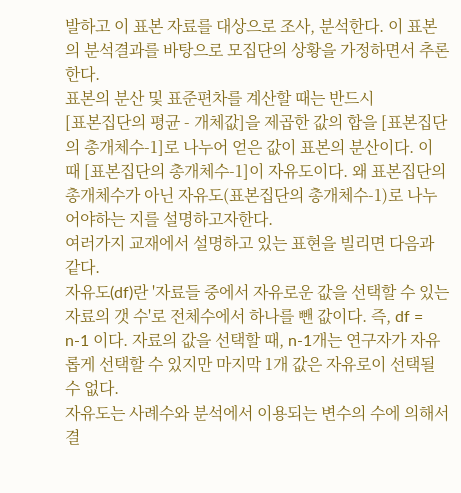발하고 이 표본 자료를 대상으로 조사, 분석한다. 이 표본의 분석결과를 바탕으로 모집단의 상황을 가정하면서 추론한다.
표본의 분산 및 표준편차를 계산할 때는 반드시
[표본집단의 평균 - 개체값]을 제곱한 값의 합을 [표본집단의 총개체수-1]로 나누어 얻은 값이 표본의 분산이다. 이 때 [표본집단의 총개체수-1]이 자유도이다. 왜 표본집단의 총개체수가 아닌 자유도(표본집단의 총개체수-1)로 나누어야하는 지를 설명하고자한다.
여러가지 교재에서 설명하고 있는 표현을 빌리면 다음과 같다.
자유도(df)란 '자료들 중에서 자유로운 값을 선택할 수 있는 자료의 갯 수'로 전체수에서 하나를 뺀 값이다. 즉, df = n-1 이다. 자료의 값을 선택할 때, n-1개는 연구자가 자유롭게 선택할 수 있지만 마지막 1개 값은 자유로이 선택될 수 없다.
자유도는 사례수와 분석에서 이용되는 변수의 수에 의해서 결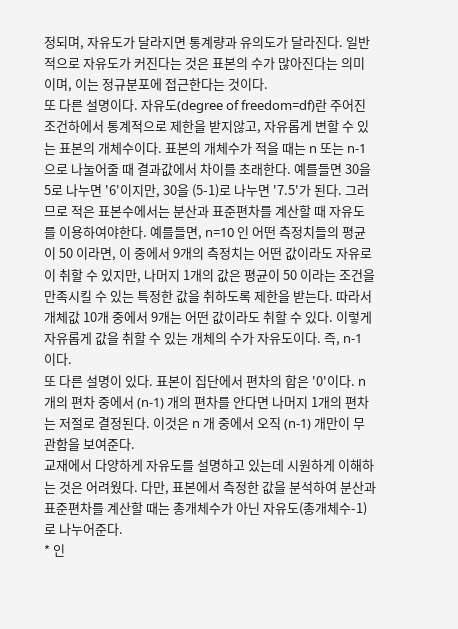정되며, 자유도가 달라지면 통계량과 유의도가 달라진다. 일반적으로 자유도가 커진다는 것은 표본의 수가 많아진다는 의미이며, 이는 정규분포에 접근한다는 것이다.
또 다른 설명이다. 자유도(degree of freedom=df)란 주어진 조건하에서 통계적으로 제한을 받지않고, 자유롭게 변할 수 있는 표본의 개체수이다. 표본의 개체수가 적을 때는 n 또는 n-1으로 나눌어줄 때 결과값에서 차이를 초래한다. 예를들면 30을 5로 나누면 '6'이지만, 30을 (5-1)로 나누면 '7.5'가 된다. 그러므로 적은 표본수에서는 분산과 표준편차를 계산할 때 자유도를 이용하여야한다. 예를들면, n=10 인 어떤 측정치들의 평균이 50 이라면, 이 중에서 9개의 측정치는 어떤 값이라도 자유로이 취할 수 있지만, 나머지 1개의 값은 평균이 50 이라는 조건을 만족시킬 수 있는 특정한 값을 취하도록 제한을 받는다. 따라서 개체값 10개 중에서 9개는 어떤 값이라도 취할 수 있다. 이렇게 자유롭게 값을 취할 수 있는 개체의 수가 자유도이다. 즉, n-1 이다.
또 다른 설명이 있다. 표본이 집단에서 편차의 합은 '0'이다. n 개의 편차 중에서 (n-1) 개의 편차를 안다면 나머지 1개의 편차는 저절로 결정된다. 이것은 n 개 중에서 오직 (n-1) 개만이 무관함을 보여준다.
교재에서 다양하게 자유도를 설명하고 있는데 시원하게 이해하는 것은 어려웠다. 다만, 표본에서 측정한 값을 분석하여 분산과 표준편차를 계산할 때는 총개체수가 아닌 자유도(총개체수-1)로 나누어준다.
* 인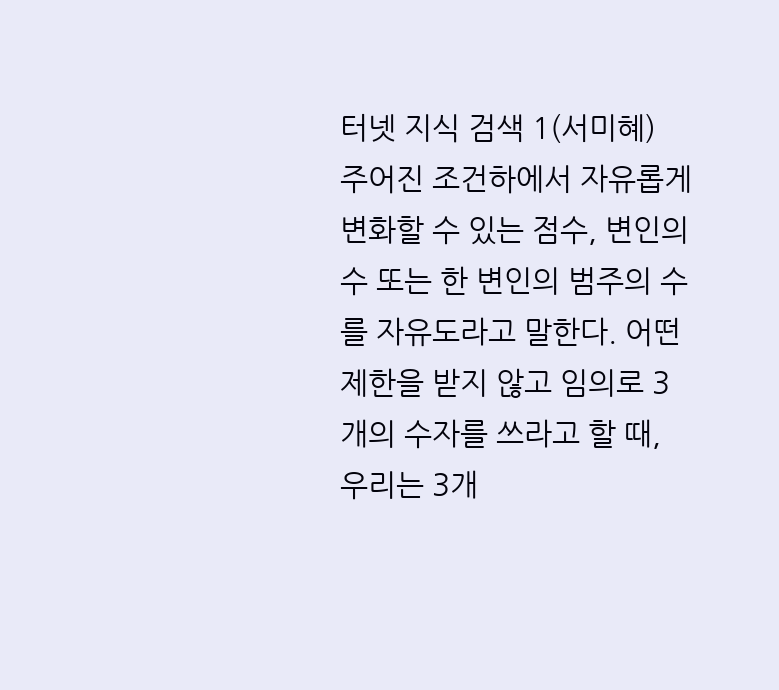터넷 지식 검색 1(서미혜)
주어진 조건하에서 자유롭게 변화할 수 있는 점수, 변인의 수 또는 한 변인의 범주의 수를 자유도라고 말한다. 어떤 제한을 받지 않고 임의로 3개의 수자를 쓰라고 할 때, 우리는 3개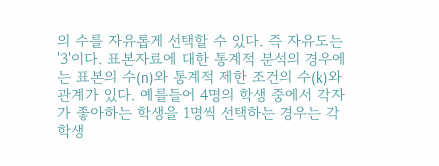의 수를 자유롭게 선택할 수 있다. 즉 자유도는 '3'이다. 표본자료에 대한 통계적 분석의 경우에는 표본의 수(n)와 통계적 제한 조건의 수(k)와 관계가 있다. 예를들어 4명의 학생 중에서 각자가 좋아하는 학생을 1명씩 선택하는 경우는 각 학생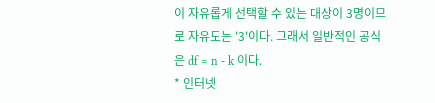이 자유롭게 선택할 수 있는 대상이 3명이므로 자유도는 '3'이다. 그래서 일반적인 공식은 df = n - k 이다.
* 인터넷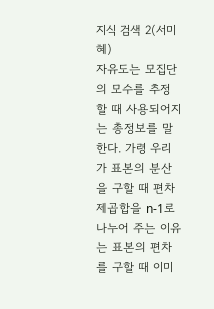지식 검색 2(서미혜)
자유도는 모집단의 모수를 추정할 때 사용되어지는 총정보를 말한다. 가령 우리가 표본의 분산을 구할 때 편차제곱합을 n-1로 나누어 주는 이유는 표본의 편차를 구할 때 이미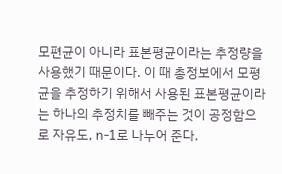모편균이 아니라 표본평균이라는 추정량을 사용했기 때문이다. 이 때 총정보에서 모평균을 추정하기 위해서 사용된 표본평균이라는 하나의 추정치를 빼주는 것이 공정함으로 자유도, n-1로 나누어 준다.